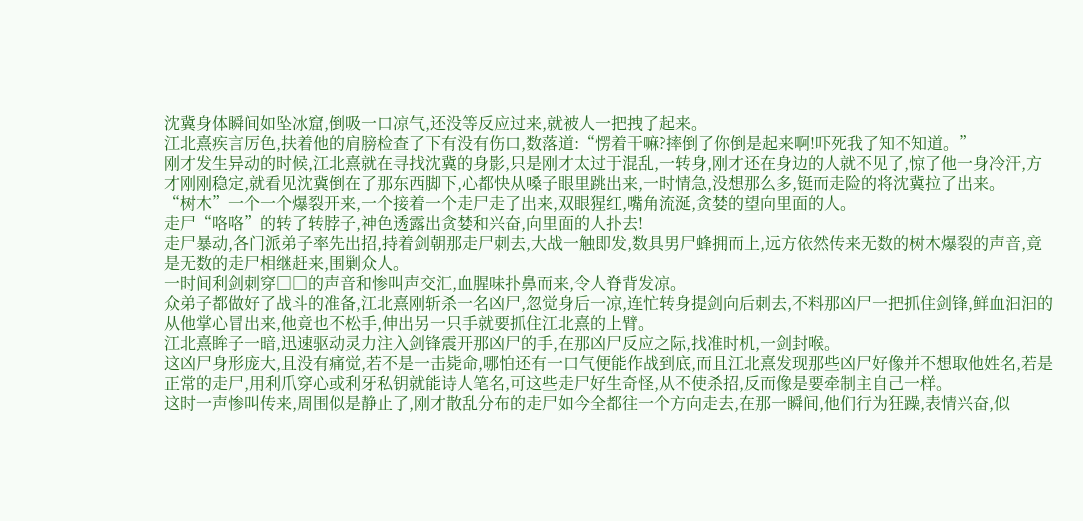沈冀身体瞬间如坠冰窟,倒吸一口凉气,还没等反应过来,就被人一把拽了起来。
江北熹疾言厉色,扶着他的肩膀检查了下有没有伤口,数落道:“愣着干嘛?摔倒了你倒是起来啊!吓死我了知不知道。”
刚才发生异动的时候,江北熹就在寻找沈冀的身影,只是刚才太过于混乱,一转身,刚才还在身边的人就不见了,惊了他一身冷汗,方才刚刚稳定,就看见沈冀倒在了那东西脚下,心都快从嗓子眼里跳出来,一时情急,没想那么多,铤而走险的将沈冀拉了出来。
“树木”一个一个爆裂开来,一个接着一个走尸走了出来,双眼猩红,嘴角流涎,贪婪的望向里面的人。
走尸“咯咯”的转了转脖子,神色透露出贪婪和兴奋,向里面的人扑去!
走尸暴动,各门派弟子率先出招,持着剑朝那走尸刺去,大战一触即发,数具男尸蜂拥而上,远方依然传来无数的树木爆裂的声音,竟是无数的走尸相继赶来,围剿众人。
一时间利剑刺穿□□的声音和惨叫声交汇,血腥味扑鼻而来,令人脊背发凉。
众弟子都做好了战斗的准备,江北熹刚斩杀一名凶尸,忽觉身后一凉,连忙转身提剑向后刺去,不料那凶尸一把抓住剑锋,鲜血汩汩的从他掌心冒出来,他竟也不松手,伸出另一只手就要抓住江北熹的上臂。
江北熹眸子一暗,迅速驱动灵力注入剑锋震开那凶尸的手,在那凶尸反应之际,找准时机,一剑封喉。
这凶尸身形庞大,且没有痛觉,若不是一击毙命,哪怕还有一口气便能作战到底,而且江北熹发现那些凶尸好像并不想取他姓名,若是正常的走尸,用利爪穿心或利牙私钥就能诗人笔名,可这些走尸好生奇怪,从不使杀招,反而像是要牵制主自己一样。
这时一声惨叫传来,周围似是静止了,刚才散乱分布的走尸如今全都往一个方向走去,在那一瞬间,他们行为狂躁,表情兴奋,似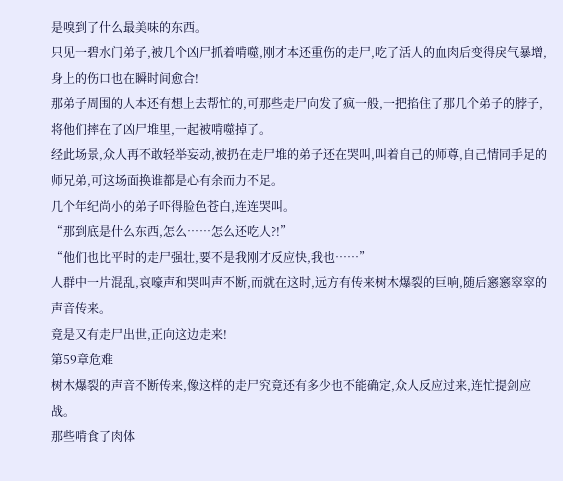是嗅到了什么最美味的东西。
只见一碧水门弟子,被几个凶尸抓着啃噬,刚才本还重伤的走尸,吃了活人的血肉后变得戾气暴增,身上的伤口也在瞬时间愈合!
那弟子周围的人本还有想上去帮忙的,可那些走尸向发了疯一般,一把掐住了那几个弟子的脖子,将他们摔在了凶尸堆里,一起被啃噬掉了。
经此场景,众人再不敢轻举妄动,被扔在走尸堆的弟子还在哭叫,叫着自己的师尊,自己情同手足的师兄弟,可这场面换谁都是心有余而力不足。
几个年纪尚小的弟子吓得脸色苍白,连连哭叫。
“那到底是什么东西,怎么……怎么还吃人?!”
“他们也比平时的走尸强壮,要不是我刚才反应快,我也……”
人群中一片混乱,哀嚎声和哭叫声不断,而就在这时,远方有传来树木爆裂的巨响,随后窸窸窣窣的声音传来。
竟是又有走尸出世,正向这边走来!
第59章危难
树木爆裂的声音不断传来,像这样的走尸究竟还有多少也不能确定,众人反应过来,连忙提剑应战。
那些啃食了肉体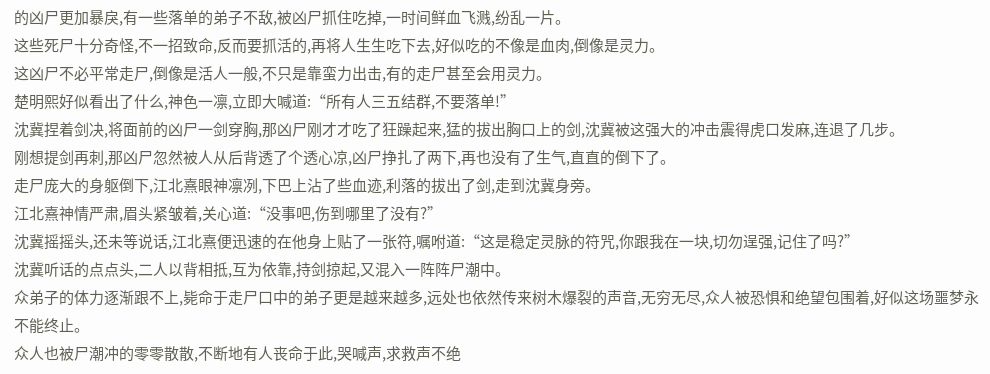的凶尸更加暴戾,有一些落单的弟子不敌,被凶尸抓住吃掉,一时间鲜血飞溅,纷乱一片。
这些死尸十分奇怪,不一招致命,反而要抓活的,再将人生生吃下去,好似吃的不像是血肉,倒像是灵力。
这凶尸不必平常走尸,倒像是活人一般,不只是靠蛮力出击,有的走尸甚至会用灵力。
楚明熙好似看出了什么,神色一凛,立即大喊道:“所有人三五结群,不要落单!”
沈冀捏着剑决,将面前的凶尸一剑穿胸,那凶尸刚才才吃了狂躁起来,猛的拔出胸口上的剑,沈冀被这强大的冲击震得虎口发麻,连退了几步。
刚想提剑再刺,那凶尸忽然被人从后背透了个透心凉,凶尸挣扎了两下,再也没有了生气,直直的倒下了。
走尸庞大的身躯倒下,江北熹眼神凛冽,下巴上沾了些血迹,利落的拔出了剑,走到沈冀身旁。
江北熹神情严肃,眉头紧皱着,关心道:“没事吧,伤到哪里了没有?”
沈冀摇摇头,还未等说话,江北熹便迅速的在他身上贴了一张符,嘱咐道:“这是稳定灵脉的符咒,你跟我在一块,切勿逞强,记住了吗?”
沈冀听话的点点头,二人以背相抵,互为依靠,持剑掠起,又混入一阵阵尸潮中。
众弟子的体力逐渐跟不上,毙命于走尸口中的弟子更是越来越多,远处也依然传来树木爆裂的声音,无穷无尽,众人被恐惧和绝望包围着,好似这场噩梦永不能终止。
众人也被尸潮冲的零零散散,不断地有人丧命于此,哭喊声,求救声不绝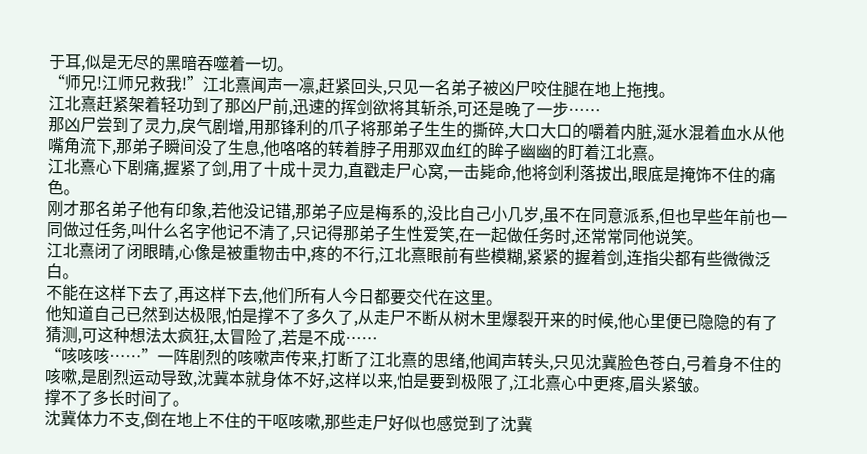于耳,似是无尽的黑暗吞噬着一切。
“师兄!江师兄救我!”江北熹闻声一凛,赶紧回头,只见一名弟子被凶尸咬住腿在地上拖拽。
江北熹赶紧架着轻功到了那凶尸前,迅速的挥剑欲将其斩杀,可还是晚了一步……
那凶尸尝到了灵力,戾气剧增,用那锋利的爪子将那弟子生生的撕碎,大口大口的嚼着内脏,涎水混着血水从他嘴角流下,那弟子瞬间没了生息,他咯咯的转着脖子用那双血红的眸子幽幽的盯着江北熹。
江北熹心下剧痛,握紧了剑,用了十成十灵力,直戳走尸心窝,一击毙命,他将剑利落拔出,眼底是掩饰不住的痛色。
刚才那名弟子他有印象,若他没记错,那弟子应是梅系的,没比自己小几岁,虽不在同意派系,但也早些年前也一同做过任务,叫什么名字他记不清了,只记得那弟子生性爱笑,在一起做任务时,还常常同他说笑。
江北熹闭了闭眼睛,心像是被重物击中,疼的不行,江北熹眼前有些模糊,紧紧的握着剑,连指尖都有些微微泛白。
不能在这样下去了,再这样下去,他们所有人今日都要交代在这里。
他知道自己已然到达极限,怕是撑不了多久了,从走尸不断从树木里爆裂开来的时候,他心里便已隐隐的有了猜测,可这种想法太疯狂,太冒险了,若是不成……
“咳咳咳……”一阵剧烈的咳嗽声传来,打断了江北熹的思绪,他闻声转头,只见沈冀脸色苍白,弓着身不住的咳嗽,是剧烈运动导致,沈冀本就身体不好,这样以来,怕是要到极限了,江北熹心中更疼,眉头紧皱。
撑不了多长时间了。
沈冀体力不支,倒在地上不住的干呕咳嗽,那些走尸好似也感觉到了沈冀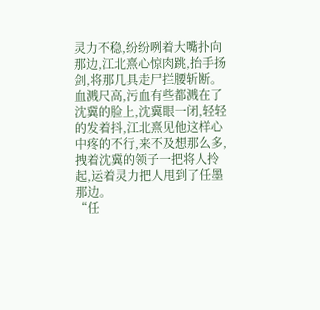灵力不稳,纷纷咧着大嘴扑向那边,江北熹心惊肉跳,抬手扬剑,将那几具走尸拦腰斩断。
血溅尺高,污血有些都溅在了沈冀的脸上,沈冀眼一闭,轻轻的发着抖,江北熹见他这样心中疼的不行,来不及想那么多,拽着沈冀的领子一把将人拎起,运着灵力把人甩到了任墨那边。
“任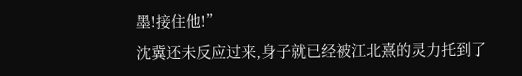墨!接住他!”
沈冀还未反应过来,身子就已经被江北熹的灵力托到了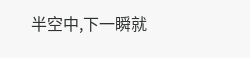半空中,下一瞬就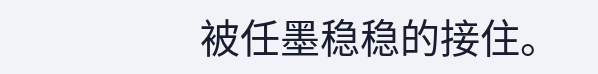被任墨稳稳的接住。